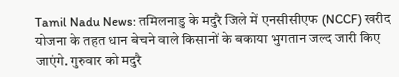Tamil Nadu News: तमिलनाडु के मदुरै जिले में एनसीसीएफ (NCCF) खरीद योजना के तहत धान बेचने वाले किसानों के बकाया भुगतान जल्द जारी किए जाएंगे. गुरुवार को मदुरै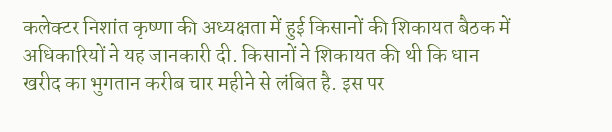कलेक्टर निशांत कृष्णा की अध्यक्षता में हुई किसानों की शिकायत बैठक में अधिकारियों ने यह जानकारी दी. किसानों ने शिकायत की थी कि धान खरीद का भुगतान करीब चार महीने से लंबित है. इस पर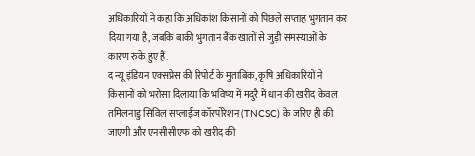अधिकारियों ने कहा कि अधिकांश किसानों को पिछले सप्ताह भुगतान कर दिया गया है, जबकि बाकी भुगतान बैंक खातों से जुड़ी समस्याओं के कारण रुके हुए हैं.
द न्यू इंडियन एक्सप्रेस की रिपोर्ट के मुताबिक, कृषि अधिकारियों ने किसानों को भरोसा दिलाया कि भविष्य में मदुरै में धान की खरीद केवल तमिलनाडु सिविल सप्लाईज कॉरपोरेशन (TNCSC) के जरिए ही की जाएगी और एनसीसीएफ को खरीद की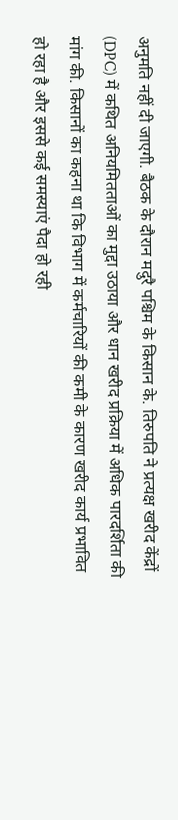अनुमति नहीं दी जाएगी. बैठक के दौरान मदुरै पश्चिम के किसान के. तिरुपति ने प्रत्यक्ष खरीद केंद्रों (DPC) में कथित अनियमितताओं का मुद्दा उठाया और धान खरीद प्रक्रिया में अधिक पारदर्शिता की मांग की. किसानों का कहना था कि विभाग में कर्मचारियों की कमी के कारण खरीद कार्य प्रभावित हो रहा है और इससे कई समस्याएं पैदा हो रही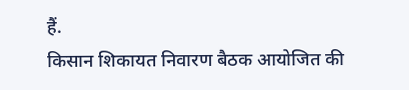हैं.
किसान शिकायत निवारण बैठक आयोजित की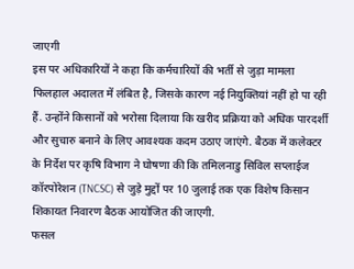जाएगी
इस पर अधिकारियों ने कहा कि कर्मचारियों की भर्ती से जुड़ा मामला फिलहाल अदालत में लंबित है, जिसके कारण नई नियुक्तियां नहीं हो पा रही हैं. उन्होंने किसानों को भरोसा दिलाया कि खरीद प्रक्रिया को अधिक पारदर्शी और सुचारु बनाने के लिए आवश्यक कदम उठाए जाएंगे. बैठक में कलेक्टर के निर्देश पर कृषि विभाग ने घोषणा की कि तमिलनाडु सिविल सप्लाईज कॉरपोरेशन (TNCSC) से जुड़े मुद्दों पर 10 जुलाई तक एक विशेष किसान शिकायत निवारण बैठक आयोजित की जाएगी.
फसल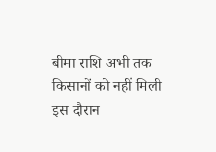बीमा राशि अभी तक किसानों को नहीं मिली
इस दौरान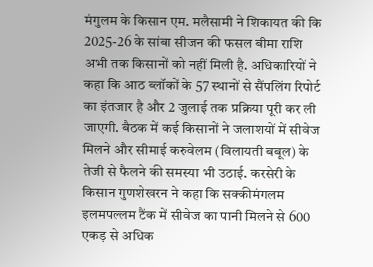मंगुलम के किसान एम. मलैसामी ने शिकायत की कि 2025-26 के सांबा सीजन की फसल बीमा राशि अभी तक किसानों को नहीं मिली है. अधिकारियों ने कहा कि आठ ब्लॉकों के 57 स्थानों से सैंपलिंग रिपोर्ट का इंतजार है और 2 जुलाई तक प्रक्रिया पूरी कर ली जाएगी. बैठक में कई किसानों ने जलाशयों में सीवेज मिलने और सीमाई करुवेलम (विलायती बबूल) के तेजी से फैलने की समस्या भी उठाई. करसेरी के किसान गुणशेखरन ने कहा कि सक्कीमंगलम इलमपल्लम टैंक में सीवेज का पानी मिलने से 600 एकड़ से अधिक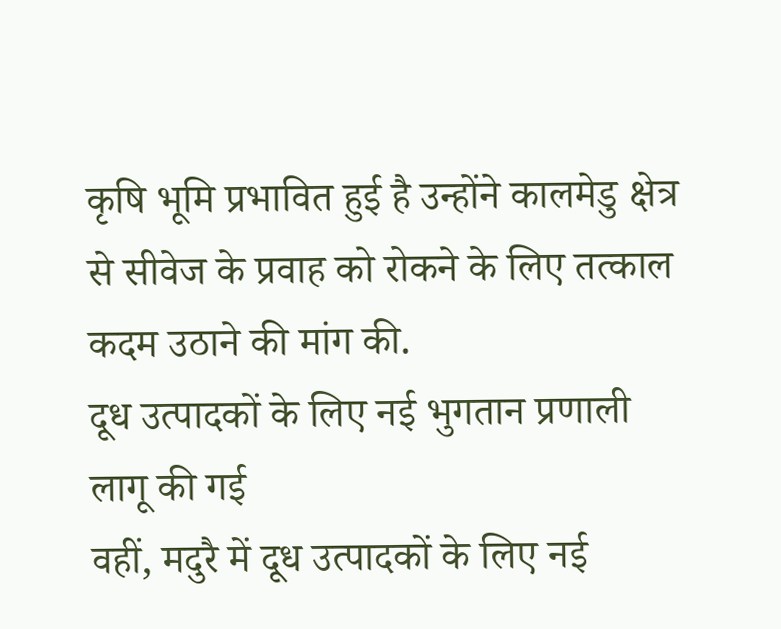कृषि भूमि प्रभावित हुई है उन्होंने कालमेडु क्षेत्र से सीवेज के प्रवाह को रोकने के लिए तत्काल कदम उठाने की मांग की.
दूध उत्पादकों के लिए नई भुगतान प्रणाली लागू की गई
वहीं, मदुरै में दूध उत्पादकों के लिए नई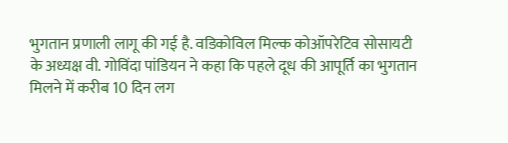भुगतान प्रणाली लागू की गई है. वडिकोविल मिल्क कोऑपरेटिव सोसायटी के अध्यक्ष वी. गोविंदा पांडियन ने कहा कि पहले दूध की आपूर्ति का भुगतान मिलने में करीब 10 दिन लग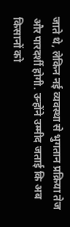जाते थे, लेकिन नई व्यवस्था से भुगतान प्रक्रिया तेज और पारदर्शी होगी. उन्होंने उम्मीद जताई कि अब किसानों को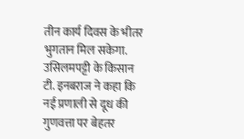तीन कार्य दिवस के भीतर भुगतान मिल सकेगा. उसिलमपट्टी के किसान टी. इनबराज ने कहा कि नई प्रणाली से दूध की गुणवत्ता पर बेहतर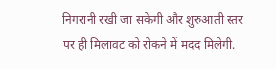निगरानी रखी जा सकेगी और शुरुआती स्तर पर ही मिलावट को रोकने में मदद मिलेगी.